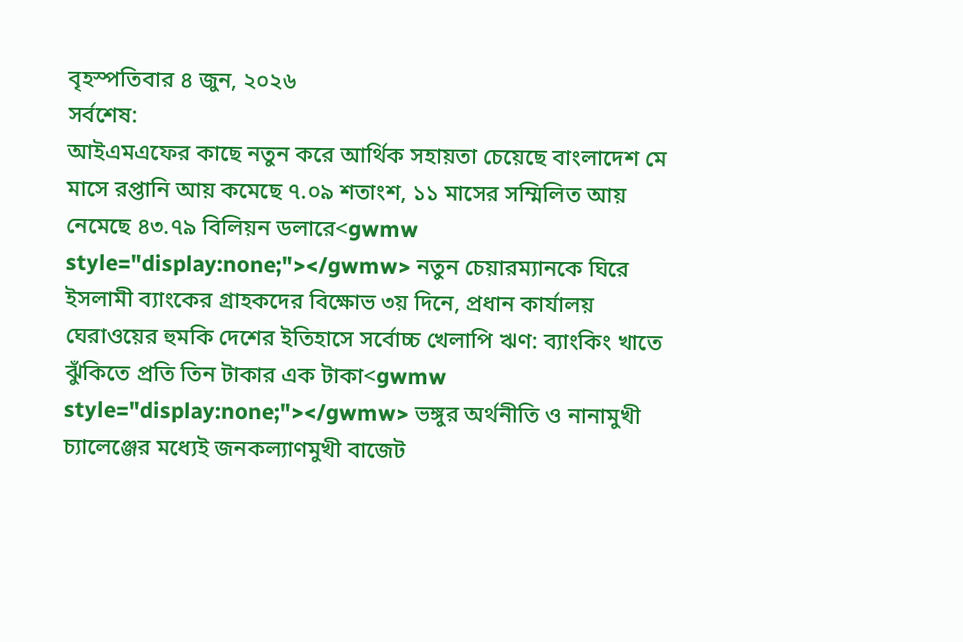বৃহস্পতিবার ৪ জুন, ২০২৬
সর্বশেষ:
আইএমএফের কাছে নতুন করে আর্থিক সহায়তা চেয়েছে বাংলাদেশ মে মাসে রপ্তানি আয় কমেছে ৭.০৯ শতাংশ, ১১ মাসের সম্মিলিত আয় নেমেছে ৪৩.৭৯ বিলিয়ন ডলারে<gwmw style="display:none;"></gwmw> নতুন চেয়ারম্যানকে ঘিরে ইসলামী ব্যাংকের গ্রাহকদের বিক্ষোভ ৩য় দিনে, প্রধান কার্যালয় ঘেরাওয়ের হুমকি দেশের ইতিহাসে সর্বোচ্চ খেলাপি ঋণ: ব্যাংকিং খাতে ঝুঁকিতে প্রতি তিন টাকার এক টাকা<gwmw style="display:none;"></gwmw> ভঙ্গুর অর্থনীতি ও নানামুখী চ্যালেঞ্জের মধ্যেই জনকল্যাণমুখী বাজেট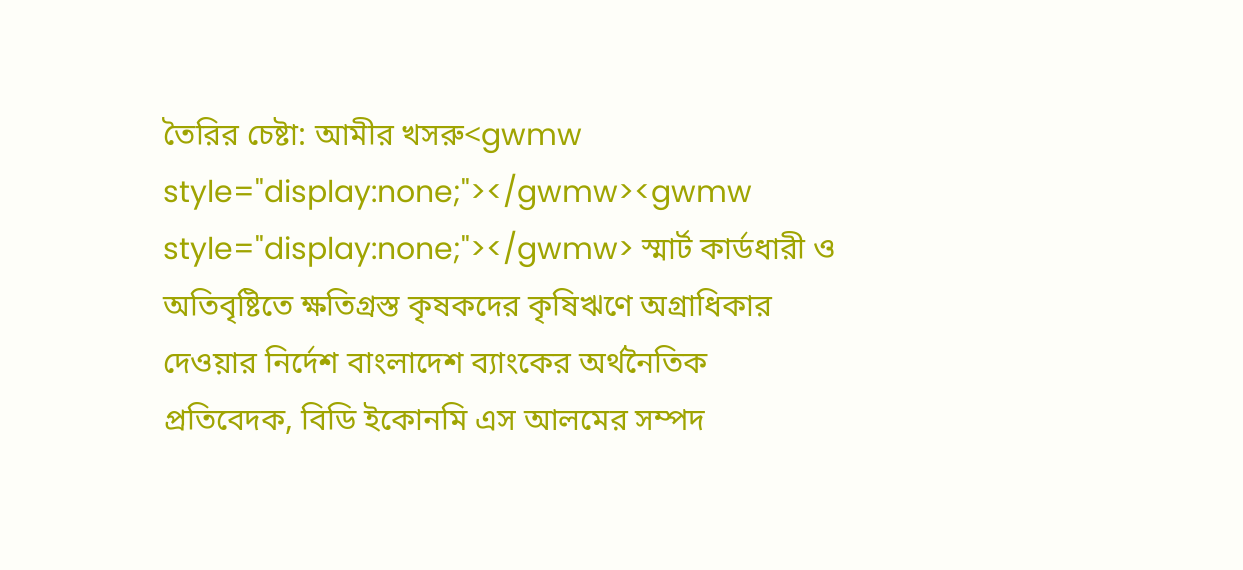তৈরির চেষ্টা: আমীর খসরু<gwmw style="display:none;"></gwmw><gwmw style="display:none;"></gwmw> স্মার্ট কার্ডধারী ও অতিবৃষ্টিতে ক্ষতিগ্রস্ত কৃষকদের কৃষিঋণে অগ্রাধিকার দেওয়ার নির্দেশ বাংলাদেশ ব্যাংকের অর্থনৈতিক প্রতিবেদক, বিডি ইকোনমি এস আলমের সম্পদ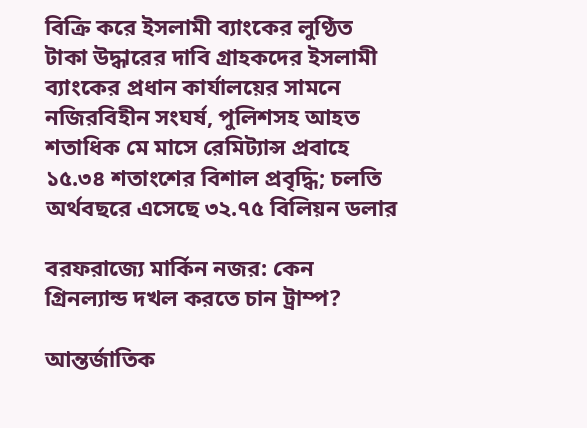বিক্রি করে ইসলামী ব্যাংকের লুণ্ঠিত টাকা উদ্ধারের দাবি গ্রাহকদের ইসলামী ব্যাংকের প্রধান কার্যালয়ের সামনে নজিরবিহীন সংঘর্ষ, পুলিশসহ আহত শতাধিক মে মাসে রেমিট্যান্স প্রবাহে ১৫.৩৪ শতাংশের বিশাল প্রবৃদ্ধি; চলতি অর্থবছরে এসেছে ৩২.৭৫ বিলিয়ন ডলার

বরফরাজ্যে মার্কিন নজর: কেন গ্রিনল্যান্ড দখল করতে চান ট্রাম্প?

আন্তর্জাতিক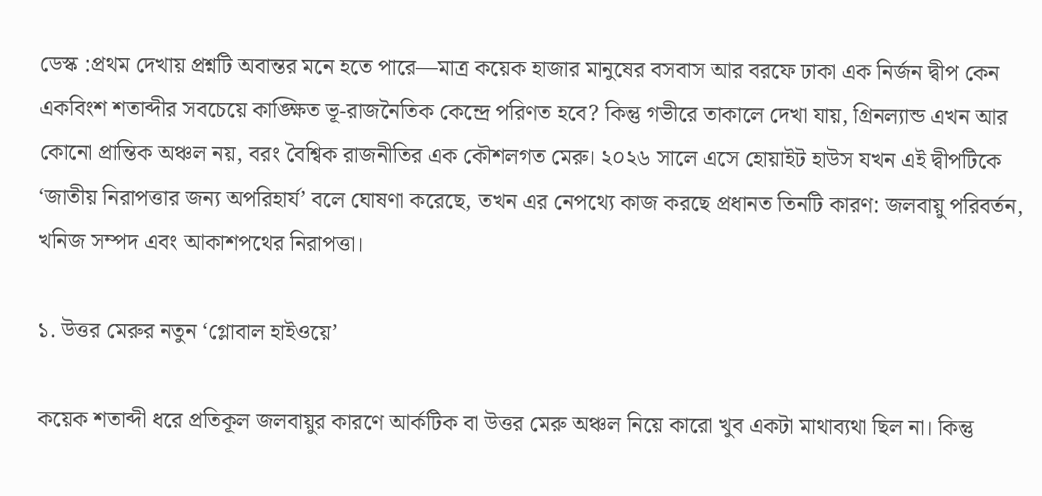ডেস্ক :প্রথম দেখায় প্রশ্নটি অবান্তর মনে হতে পারে—মাত্র কয়েক হাজার মানুষের বসবাস আর বরফে ঢাকা এক নির্জন দ্বীপ কেন একবিংশ শতাব্দীর সবচেয়ে কাঙ্ক্ষিত ভূ-রাজনৈতিক কেন্দ্রে পরিণত হবে? কিন্তু গভীরে তাকালে দেখা যায়, গ্রিনল্যান্ড এখন আর কোনো প্রান্তিক অঞ্চল নয়, বরং বৈশ্বিক রাজনীতির এক কৌশলগত মেরু। ২০২৬ সালে এসে হোয়াইট হাউস যখন এই দ্বীপটিকে ‘জাতীয় নিরাপত্তার জন্য অপরিহার্য’ বলে ঘোষণা করেছে, তখন এর নেপথ্যে কাজ করছে প্রধানত তিনটি কারণ: জলবায়ু পরিবর্তন, খনিজ সম্পদ এবং আকাশপথের নিরাপত্তা।

১. উত্তর মেরুর নতুন ‘গ্লোবাল হাইওয়ে’

কয়েক শতাব্দী ধরে প্রতিকূল জলবায়ুর কারণে আর্কটিক বা উত্তর মেরু অঞ্চল নিয়ে কারো খুব একটা মাথাব্যথা ছিল না। কিন্তু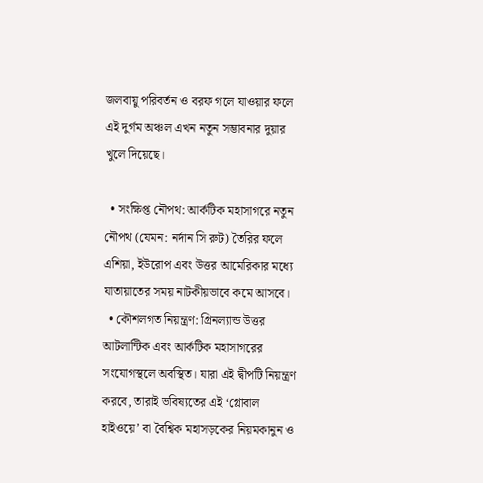জলবায়ু পরিবর্তন ও বরফ গলে যাওয়ার ফলে এই দুর্গম অঞ্চল এখন নতুন সম্ভাবনার দুয়ার খুলে দিয়েছে।

  • সংক্ষিপ্ত নৌপথ: আর্কটিক মহাসাগরে নতুন নৌপথ (যেমন: নর্দান সি রুট) তৈরির ফলে এশিয়া, ইউরোপ এবং উত্তর আমেরিকার মধ্যে যাতায়াতের সময় নাটকীয়ভাবে কমে আসবে।
  • কৌশলগত নিয়ন্ত্রণ: গ্রিনল্যান্ড উত্তর আটলান্টিক এবং আর্কটিক মহাসাগরের সংযোগস্থলে অবস্থিত। যারা এই দ্বীপটি নিয়ন্ত্রণ করবে, তারাই ভবিষ্যতের এই ‘গ্লোবাল হাইওয়ে’ বা বৈশ্বিক মহাসড়কের নিয়মকানুন ও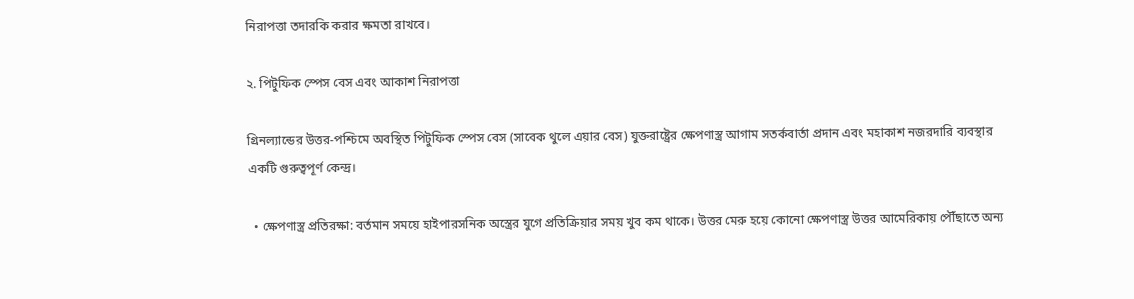নিরাপত্তা তদারকি করার ক্ষমতা রাখবে।

২. পিটুফিক স্পেস বেস এবং আকাশ নিরাপত্তা

গ্রিনল্যান্ডের উত্তর-পশ্চিমে অবস্থিত পিটুফিক স্পেস বেস (সাবেক থুলে এয়ার বেস) যুক্তরাষ্ট্রের ক্ষেপণাস্ত্র আগাম সতর্কবার্তা প্রদান এবং মহাকাশ নজরদারি ব্যবস্থার একটি গুরুত্বপূর্ণ কেন্দ্র।

  • ক্ষেপণাস্ত্র প্রতিরক্ষা: বর্তমান সময়ে হাইপারসনিক অস্ত্রের যুগে প্রতিক্রিয়ার সময় খুব কম থাকে। উত্তর মেরু হয়ে কোনো ক্ষেপণাস্ত্র উত্তর আমেরিকায় পৌঁছাতে অন্য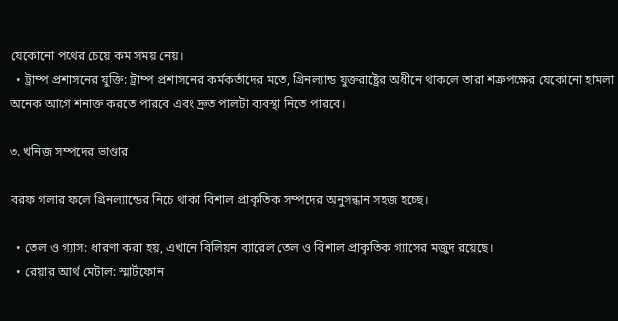যেকোনো পথের চেয়ে কম সময় নেয়।
  • ট্রাম্প প্রশাসনের যুক্তি: ট্রাম্প প্রশাসনের কর্মকর্তাদের মতে, গ্রিনল্যান্ড যুক্তরাষ্ট্রের অধীনে থাকলে তারা শত্রুপক্ষের যেকোনো হামলা অনেক আগে শনাক্ত করতে পারবে এবং দ্রুত পালটা ব্যবস্থা নিতে পারবে।

৩. খনিজ সম্পদের ভাণ্ডার

বরফ গলার ফলে গ্রিনল্যান্ডের নিচে থাকা বিশাল প্রাকৃতিক সম্পদের অনুসন্ধান সহজ হচ্ছে।

  • তেল ও গ্যাস: ধারণা করা হয়, এখানে বিলিয়ন ব্যারেল তেল ও বিশাল প্রাকৃতিক গ্যাসের মজুদ রয়েছে।
  • রেয়ার আর্থ মেটাল: স্মার্টফোন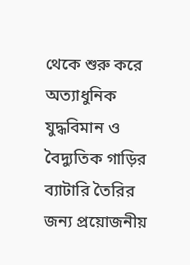থেকে শুরু করে অত্যাধুনিক যুদ্ধবিমান ও বৈদ্যুতিক গাড়ির ব্যাটারি তৈরির জন্য প্রয়োজনীয়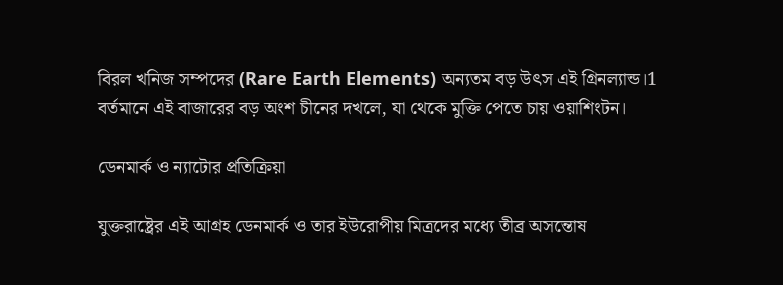বিরল খনিজ সম্পদের (Rare Earth Elements) অন্যতম বড় উৎস এই গ্রিনল্যান্ড।1 বর্তমানে এই বাজারের বড় অংশ চীনের দখলে, যা থেকে মুক্তি পেতে চায় ওয়াশিংটন।

ডেনমার্ক ও ন্যাটোর প্রতিক্রিয়া

যুক্তরাষ্ট্রের এই আগ্রহ ডেনমার্ক ও তার ইউরোপীয় মিত্রদের মধ্যে তীব্র অসন্তোষ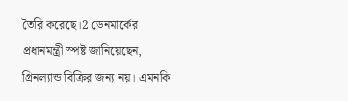তৈরি করেছে।2 ডেনমার্কের প্রধানমন্ত্রী স্পষ্ট জানিয়েছেন, গ্রিনল্যান্ড বিক্রির জন্য নয়। এমনকি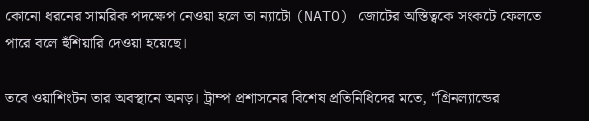কোনো ধরনের সামরিক পদক্ষেপ নেওয়া হলে তা ন্যাটো (NATO) জোটের অস্তিত্বকে সংকটে ফেলতে পারে বলে হুঁশিয়ারি দেওয়া হয়েছে।

তবে ওয়াশিংটন তার অবস্থানে অনড়। ট্রাম্প প্রশাসনের বিশেষ প্রতিনিধিদের মতে, “গ্রিনল্যান্ডের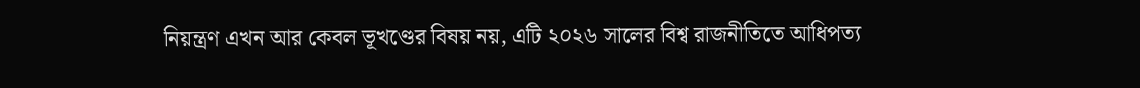নিয়ন্ত্রণ এখন আর কেবল ভূখণ্ডের বিষয় নয়, এটি ২০২৬ সালের বিশ্ব রাজনীতিতে আধিপত্য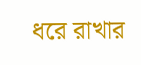ধরে রাখার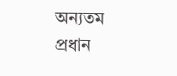অন্যতম প্রধান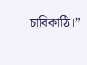চাবিকাঠি।”